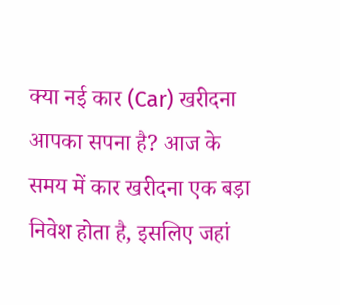क्या नई कार (Car) खरीदना आपका सपना है? आज के समय में कार खरीदना एक बड़ा निवेश होता है, इसलिए जहां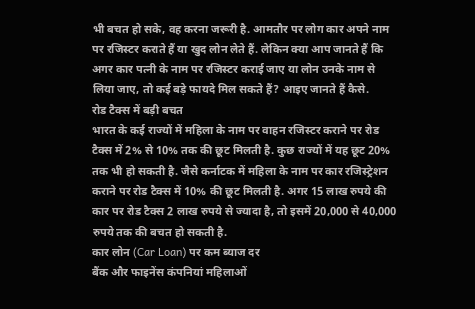भी बचत हो सके, वह करना जरूरी है. आमतौर पर लोग कार अपने नाम पर रजिस्टर कराते हैं या खुद लोन लेते हैं. लेकिन क्या आप जानते हैं कि अगर कार पत्नी के नाम पर रजिस्टर कराई जाए या लोन उनके नाम से लिया जाए, तो कई बड़े फायदे मिल सकते हैं? आइए जानते हैं कैसे.
रोड टैक्स में बड़ी बचत
भारत के कई राज्यों में महिला के नाम पर वाहन रजिस्टर कराने पर रोड टैक्स में 2% से 10% तक की छूट मिलती है. कुछ राज्यों में यह छूट 20% तक भी हो सकती है. जैसे कर्नाटक में महिला के नाम पर कार रजिस्ट्रेशन कराने पर रोड टैक्स में 10% की छूट मिलती है. अगर 15 लाख रुपये की कार पर रोड टैक्स 2 लाख रुपये से ज्यादा है, तो इसमें 20,000 से 40,000 रुपये तक की बचत हो सकती है.
कार लोन (Car Loan) पर कम ब्याज दर
बैंक और फाइनेंस कंपनियां महिलाओं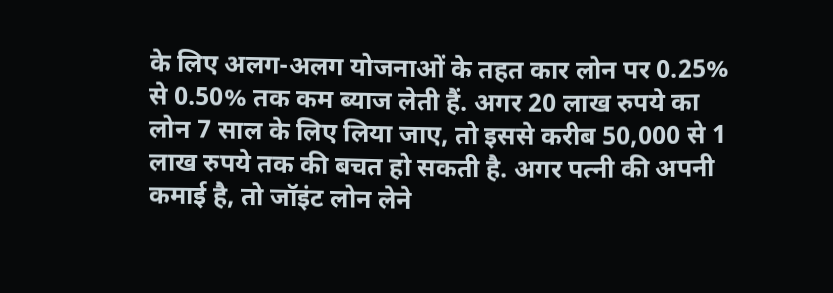के लिए अलग-अलग योजनाओं के तहत कार लोन पर 0.25% से 0.50% तक कम ब्याज लेती हैं. अगर 20 लाख रुपये का लोन 7 साल के लिए लिया जाए, तो इससे करीब 50,000 से 1 लाख रुपये तक की बचत हो सकती है. अगर पत्नी की अपनी कमाई है, तो जॉइंट लोन लेने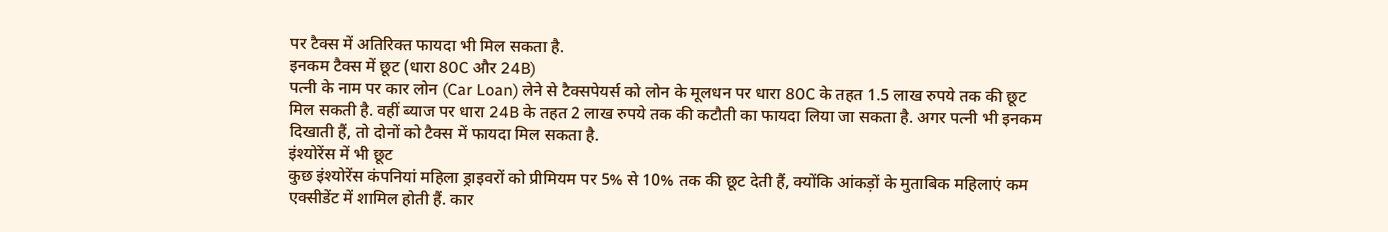पर टैक्स में अतिरिक्त फायदा भी मिल सकता है.
इनकम टैक्स में छूट (धारा 80C और 24B)
पत्नी के नाम पर कार लोन (Car Loan) लेने से टैक्सपेयर्स को लोन के मूलधन पर धारा 80C के तहत 1.5 लाख रुपये तक की छूट मिल सकती है. वहीं ब्याज पर धारा 24B के तहत 2 लाख रुपये तक की कटौती का फायदा लिया जा सकता है. अगर पत्नी भी इनकम दिखाती हैं, तो दोनों को टैक्स में फायदा मिल सकता है.
इंश्योरेंस में भी छूट
कुछ इंश्योरेंस कंपनियां महिला ड्राइवरों को प्रीमियम पर 5% से 10% तक की छूट देती हैं, क्योंकि आंकड़ों के मुताबिक महिलाएं कम एक्सीडेंट में शामिल होती हैं. कार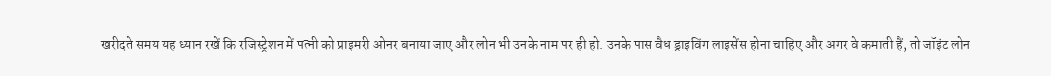खरीदते समय यह ध्यान रखें कि रजिस्ट्रेशन में पत्नी को प्राइमरी ओनर बनाया जाए और लोन भी उनके नाम पर ही हो. उनके पास वैध ड्राइविंग लाइसेंस होना चाहिए और अगर वे कमाती हैं, तो जॉइंट लोन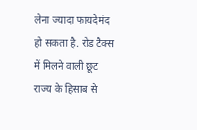लेना ज्यादा फायदेमंद हो सकता है. रोड टैक्स में मिलने वाली छूट राज्य के हिसाब से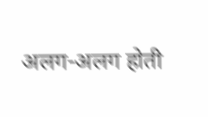अलग-अलग होती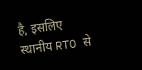है, इसलिए स्थानीय RTO से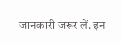जानकारी जरूर लें. इन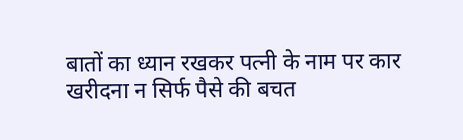बातों का ध्यान रखकर पत्नी के नाम पर कार खरीदना न सिर्फ पैसे की बचत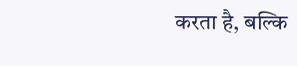करता है, बल्कि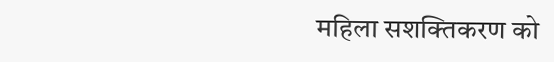महिला सशक्तिकरण को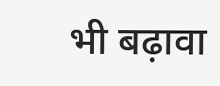भी बढ़ावा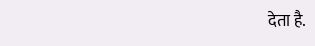देता है.